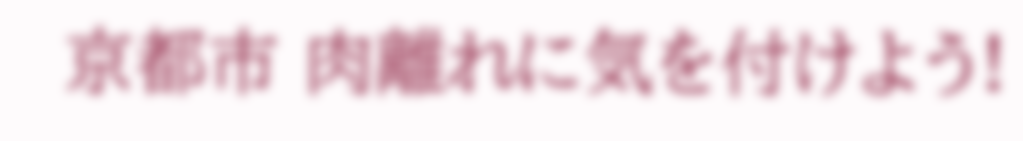京都市 肉離れに気を付けよう!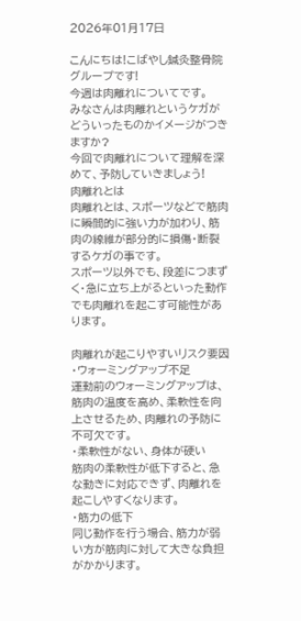2026年01月17日

こんにちは!こばやし鍼灸整骨院グループです!
今週は肉離れについてです。
みなさんは肉離れというケガがどういったものかイメージがつきますか?
今回で肉離れについて理解を深めて、予防していきましょう!
肉離れとは
肉離れとは、スポーツなどで筋肉に瞬間的に強い力が加わり、筋肉の線維が部分的に損傷・断裂するケガの事です。
スポーツ以外でも、段差につまずく・急に立ち上がるといった動作でも肉離れを起こす可能性があります。

肉離れが起こりやすいリスク要因
・ウォーミングアップ不足
運動前のウォーミングアップは、筋肉の温度を高め、柔軟性を向上させるため、肉離れの予防に不可欠です。
・柔軟性がない、身体が硬い
筋肉の柔軟性が低下すると、急な動きに対応できず、肉離れを起こしやすくなります。
・筋力の低下
同じ動作を行う場合、筋力が弱い方が筋肉に対して大きな負担がかかります。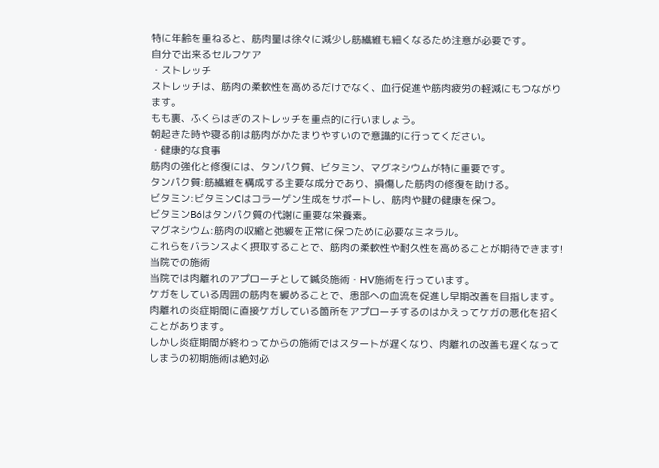特に年齢を重ねると、筋肉量は徐々に減少し筋繊維も細くなるため注意が必要です。
自分で出来るセルフケア
・ストレッチ
ストレッチは、筋肉の柔軟性を高めるだけでなく、血行促進や筋肉疲労の軽減にもつながります。
もも裏、ふくらはぎのストレッチを重点的に行いましょう。
朝起きた時や寝る前は筋肉がかたまりやすいので意識的に行ってください。
・健康的な食事
筋肉の強化と修復には、タンパク質、ビタミン、マグネシウムが特に重要です。
タンパク質:筋繊維を構成する主要な成分であり、損傷した筋肉の修復を助ける。
ビタミン:ビタミンCはコラーゲン生成をサポートし、筋肉や腱の健康を保つ。
ビタミンB6はタンパク質の代謝に重要な栄養素。
マグネシウム:筋肉の収縮と弛緩を正常に保つために必要なミネラル。
これらをバランスよく摂取することで、筋肉の柔軟性や耐久性を高めることが期待できます!
当院での施術
当院では肉離れのアプローチとして鍼灸施術・HV施術を行っています。
ケガをしている周囲の筋肉を緩めることで、患部への血流を促進し早期改善を目指します。
肉離れの炎症期間に直接ケガしている箇所をアプローチするのはかえってケガの悪化を招くことがあります。
しかし炎症期間が終わってからの施術ではスタートが遅くなり、肉離れの改善も遅くなってしまうの初期施術は絶対必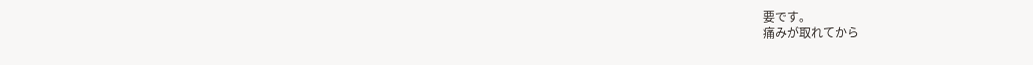要です。
痛みが取れてから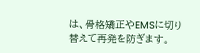は、骨格矯正やEMSに切り替えて再発を防ぎます。